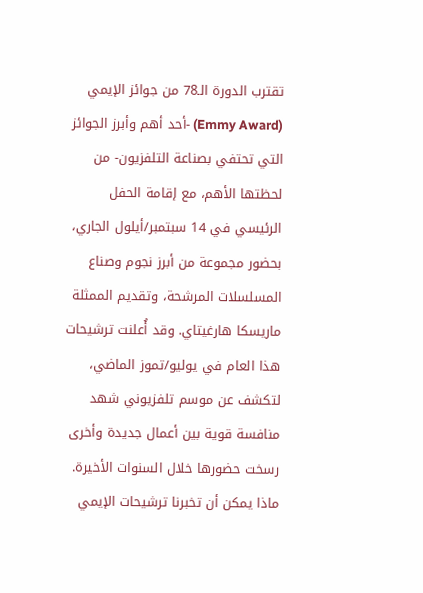تقترب الدورة الـ78 من جوائز الإيمي (Emmy Award) -أحد أهم وأبرز الجوائز التي تحتفي بصناعة التلفزيون- من لحظتها الأهم، مع إقامة الحفل الرئيسي في 14 سبتمبر/أيلول الجاري، بحضور مجموعة من أبرز نجوم وصناع المسلسلات المرشحة، وتقديم الممثلة ماريسكا هارغيتاي. وقد أُعلنت ترشيحات هذا العام في يوليو/تموز الماضي، لتكشف عن موسم تلفزيوني شهد منافسة قوية بين أعمال جديدة وأخرى رسخت حضورها خلال السنوات الأخيرة.
ماذا يمكن أن تخبرنا ترشيحات الإيمي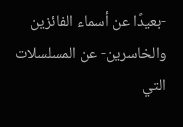-بعيدًا عن أسماء الفائزين والخاسرين- عن المسلسلات التي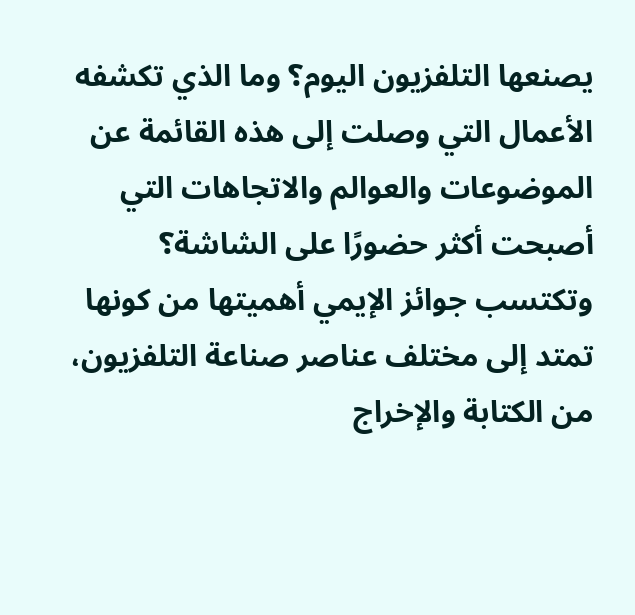يصنعها التلفزيون اليوم؟ وما الذي تكشفه الأعمال التي وصلت إلى هذه القائمة عن الموضوعات والعوالم والاتجاهات التي أصبحت أكثر حضورًا على الشاشة؟
وتكتسب جوائز الإيمي أهميتها من كونها تمتد إلى مختلف عناصر صناعة التلفزيون، من الكتابة والإخراج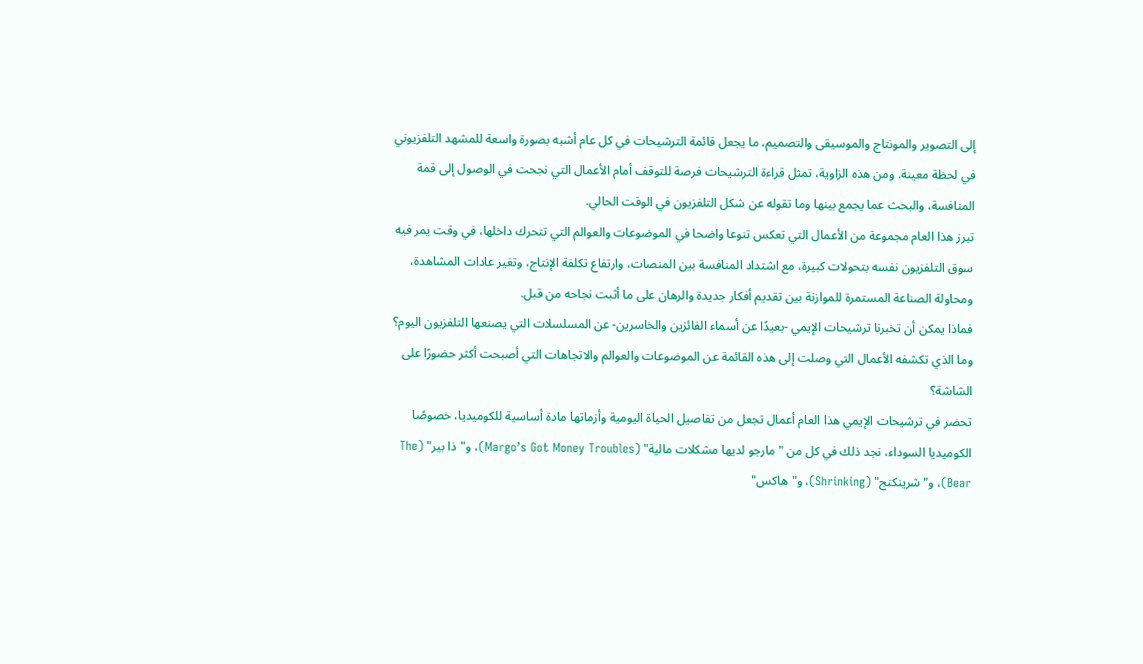إلى التصوير والمونتاج والموسيقى والتصميم، ما يجعل قائمة الترشيحات في كل عام أشبه بصورة واسعة للمشهد التلفزيوني في لحظة معينة. ومن هذه الزاوية، تمثل قراءة الترشيحات فرصة للتوقف أمام الأعمال التي نجحت في الوصول إلى قمة المنافسة، والبحث عما يجمع بينها وما تقوله عن شكل التلفزيون في الوقت الحالي.
تبرز هذا العام مجموعة من الأعمال التي تعكس تنوعا واضحا في الموضوعات والعوالم التي تتحرك داخلها، في وقت يمر فيه سوق التلفزيون نفسه بتحولات كبيرة، مع اشتداد المنافسة بين المنصات، وارتفاع تكلفة الإنتاج، وتغير عادات المشاهدة، ومحاولة الصناعة المستمرة للموازنة بين تقديم أفكار جديدة والرهان على ما أثبت نجاحه من قبل.
فماذا يمكن أن تخبرنا ترشيحات الإيمي -بعيدًا عن أسماء الفائزين والخاسرين- عن المسلسلات التي يصنعها التلفزيون اليوم؟ وما الذي تكشفه الأعمال التي وصلت إلى هذه القائمة عن الموضوعات والعوالم والاتجاهات التي أصبحت أكثر حضورًا على الشاشة؟
تحضر في ترشيحات الإيمي هذا العام أعمال تجعل من تفاصيل الحياة اليومية وأزماتها مادة أساسية للكوميديا، خصوصًا الكوميديا السوداء، نجد ذلك في كل من "مارجو لديها مشكلات مالية" (Margo’s Got Money Troubles)، و"ذا بير" (The Bear)، و"شرينكنج" (Shrinking)، و"هاكس"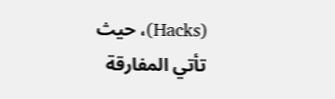(Hacks)، حيث تأتي المفارقة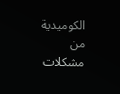الكوميدية من مشكلات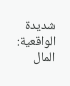شديدة الواقعية: المال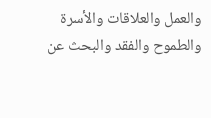والعمل والعلاقات والأسرة والطموح والفقد والبحث عن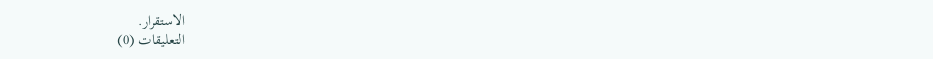الاستقرار.
التعليقات (0)